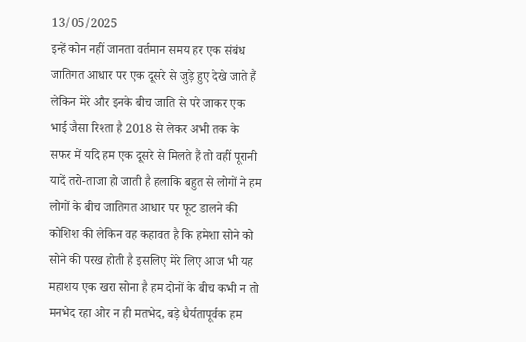13/05/2025
इन्हें कोन नहीं जानता वर्तमान समय हर एक संबंध जातिगत आधार पर एक दूसरे से जुड़े हुए देखे जाते हैं लेकिन मेरे और इनके बीच जाति से परे जाकर एक भाई जैसा रिश्ता है 2018 से लेकर अभी तक के सफर में यदि हम एक दूसरे से मिलते हैं तो वहीं पूरानी यादें तरो-ताजा हो जाती है हलाकि बहुत से लोगों ने हम लोगों के बीच जातिगत आधार पर फूट डालने की कोशिश की लेकिन वह कहावत है कि हमेशा सोने को सोने की परख होती है इसलिए मेरे लिए आज भी यह महाशय एक खरा सोना है हम दोनों के बीच कभी न तो मनभेद रहा ओर न ही मतभेद, बड़े धैर्यतापूर्वक हम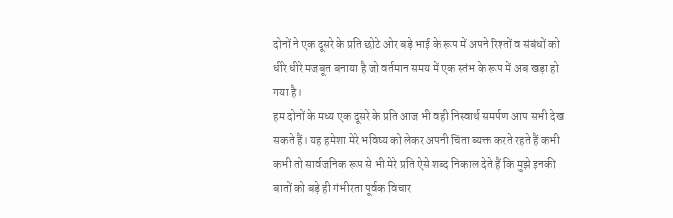दोनों ने एक दूसरे के प्रति छोटे ओर बड़े भाई के रूप में अपने रिश्तों व संबंधों को धीरे धीरे मजबूत बनाया है जो वर्तमान समय में एक स्तंभ के रूप में अब खड़ा हो गया है।
हम दोनों के मध्य एक दूसरे के प्रति आज भी वही निस्वार्थ समर्पण आप सभी देख सकते हैं। यह हमेशा मेरे भविष्य को लेकर अपनी चिंता ब्यक्त करते रहते हैं कभी कभी तो सार्वजनिक रूप से भी मेरे प्रति ऐसे शब्द निकाल देते हैं कि मुझे इनकी बातों को बड़े ही गंभीरता पूर्वक विचार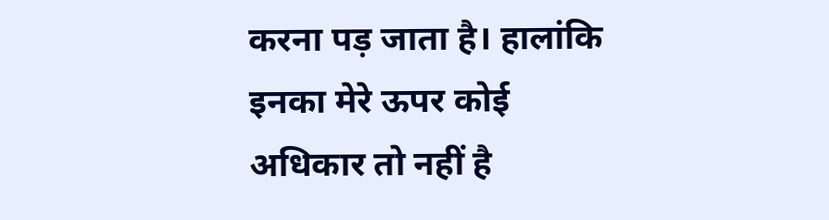करना पड़ जाता है। हालांकि इनका मेरे ऊपर कोई अधिकार तो नहीं है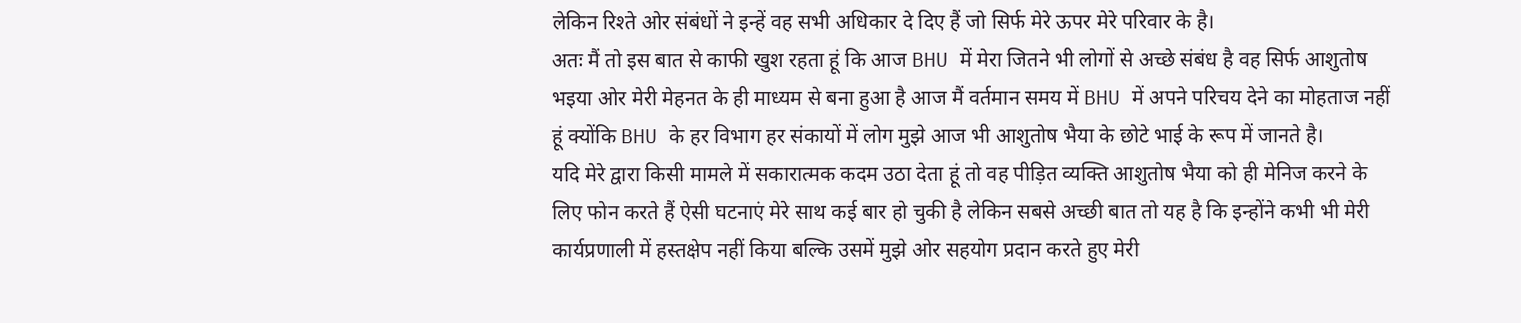लेकिन रिश्ते ओर संबंधों ने इन्हें वह सभी अधिकार दे दिए हैं जो सिर्फ मेरे ऊपर मेरे परिवार के है।
अतः मैं तो इस बात से काफी खुश रहता हूं कि आज BHU में मेरा जितने भी लोगों से अच्छे संबंध है वह सिर्फ आशुतोष भइया ओर मेरी मेहनत के ही माध्यम से बना हुआ है आज मैं वर्तमान समय में BHU में अपने परिचय देने का मोहताज नहीं हूं क्योंकि BHU के हर विभाग हर संकायों में लोग मुझे आज भी आशुतोष भैया के छोटे भाई के रूप में जानते है।
यदि मेरे द्वारा किसी मामले में सकारात्मक कदम उठा देता हूं तो वह पीड़ित व्यक्ति आशुतोष भैया को ही मेनिज करने के लिए फोन करते हैं ऐसी घटनाएं मेरे साथ कई बार हो चुकी है लेकिन सबसे अच्छी बात तो यह है कि इन्होंने कभी भी मेरी कार्यप्रणाली में हस्तक्षेप नहीं किया बल्कि उसमें मुझे ओर सहयोग प्रदान करते हुए मेरी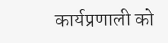कार्यप्रणाली को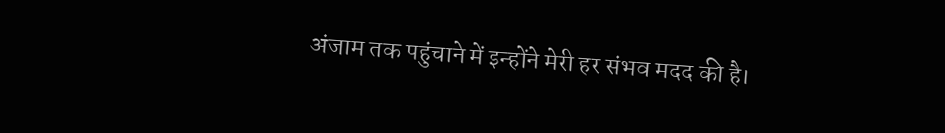अंजाम तक पहुंचाने में इन्होंने मेरी हर संभव मदद की है।